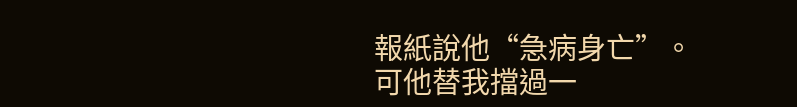報紙說他“急病身亡”。
可他替我擋過一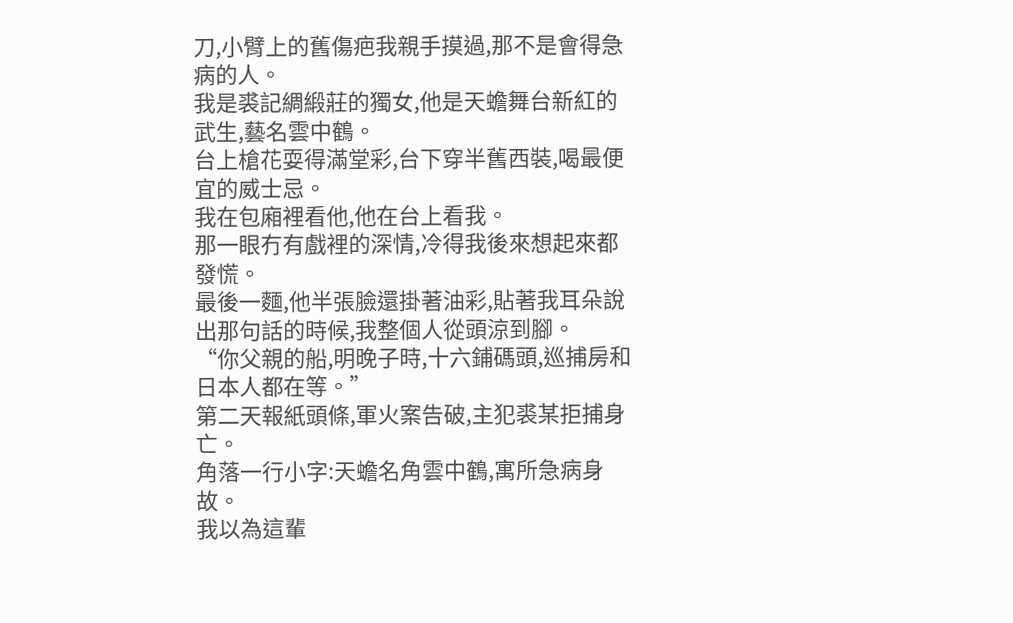刀,小臂上的舊傷疤我親手摸過,那不是會得急病的人。
我是裘記綢緞莊的獨女,他是天蟾舞台新紅的武生,藝名雲中鶴。
台上槍花耍得滿堂彩,台下穿半舊西裝,喝最便宜的威士忌。
我在包廂裡看他,他在台上看我。
那一眼冇有戲裡的深情,冷得我後來想起來都發慌。
最後一麵,他半張臉還掛著油彩,貼著我耳朵說出那句話的時候,我整個人從頭涼到腳。
“你父親的船,明晚子時,十六鋪碼頭,巡捕房和日本人都在等。”
第二天報紙頭條,軍火案告破,主犯裘某拒捕身亡。
角落一行小字:天蟾名角雲中鶴,寓所急病身故。
我以為這輩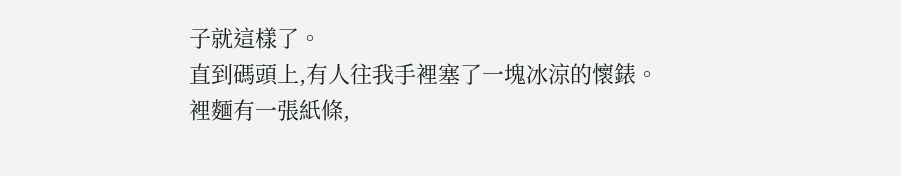子就這樣了。
直到碼頭上,有人往我手裡塞了一塊冰涼的懷錶。
裡麵有一張紙條,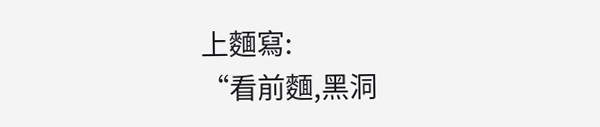上麵寫:
“看前麵,黑洞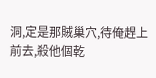洞,定是那賊巢穴,待俺趕上前去,殺他個乾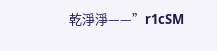乾淨淨——”r1cSM